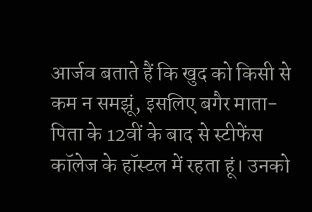आर्जव बताते हैं कि खुद को किसी से कम न समझूं, इसलिए बगैर माता-पिता के 12वीं के बाद से स्टीफेंस कॉलेज के हॉस्टल में रहता हूं। उनको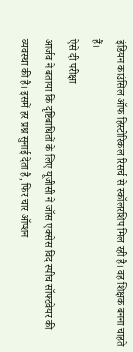इंडियन काउंसिल ऑफ हिस्टोरिकल रिसर्च से स्कॉलरशिप मिल रही है। वह शिक्षक बनना चाहते हैं।
ऐसे दी परीक्षा
आर्जव ने बताया कि दृष्टिबाधितों के लिए यूजीसी ने जॉस एक्सेस विद स्पीच सॉफ्टवेयर की व्यवस्था की है। इसमें हर प्रश्न सुनाई देता है, फिर चार ऑप्शन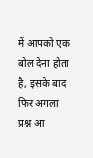में आपको एक बोल देना होता है, इसके बाद फिर अगला प्रश्न आ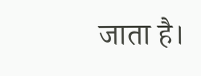जाता है।